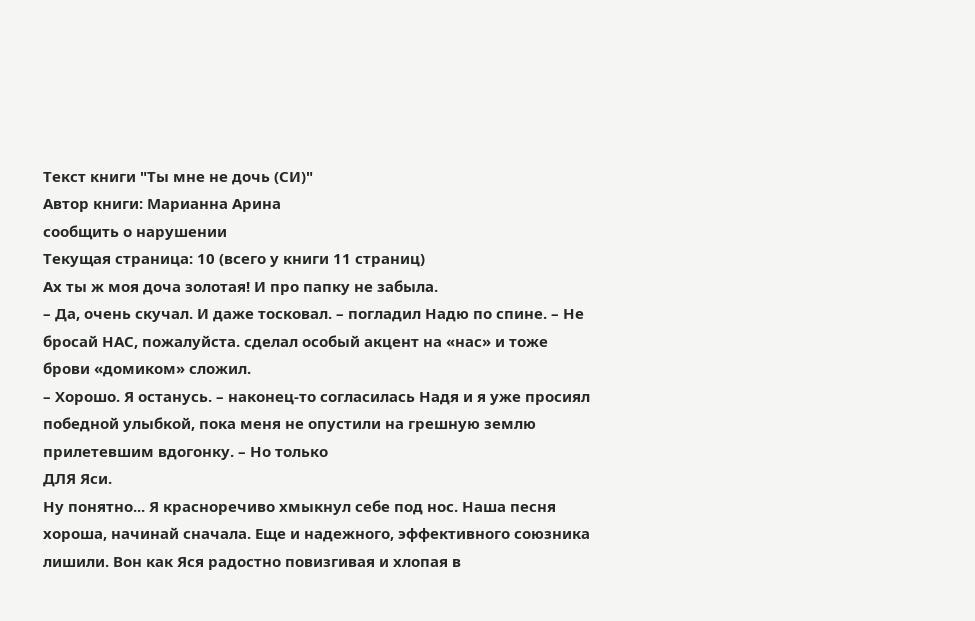Текст книги "Ты мне не дочь (СИ)"
Автор книги: Марианна Арина
сообщить о нарушении
Текущая страница: 10 (всего у книги 11 страниц)
Ах ты ж моя доча золотая! И про папку не забыла.
– Да, очень скучал. И даже тосковал. – погладил Надю по спине. – Не бросай НАС, пожалуйста. сделал особый акцент на «нас» и тоже брови «домиком» сложил.
– Хорошо. Я останусь. – наконец-то согласилась Надя и я уже просиял победной улыбкой, пока меня не опустили на грешную землю прилетевшим вдогонку. – Но только
ДЛЯ Яси.
Ну понятно... Я красноречиво хмыкнул себе под нос. Наша песня хороша, начинай сначала. Еще и надежного, эффективного союзника лишили. Вон как Яся радостно повизгивая и хлопая в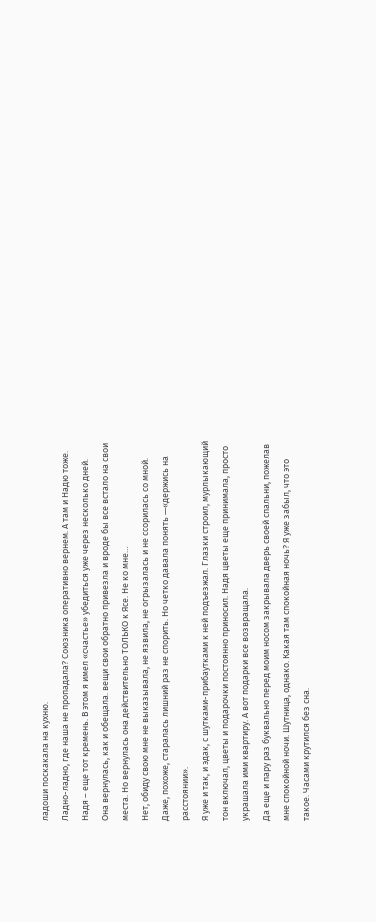ладоши поскакала на кухню.
Ладно-ладно, где наша не пропадала? Союзника оперативно вернем. А там и Надю тоже.
Надя – еще тот кремень. В этом я имел «счастье» убедиться уже через несколько дней.
Она вернулась, как и обещала. вещи свои обратно привезла и вроде бы все встало на свои места. Но вернулась она действительно ТОЛЬКО к Ясе. Не ко мне…
Нет, обиду свою мне не выказывала, не язвила, не огрызалась и не ссорилась со мной.
Даже, похоже, старалась лишний раз не спорить. Но четко давала понять —«держись на расстоянии».
Я уже и так, и эдак, с шутками-прибаутками к ней подъезжал. Глазки строил, мурлыкающий тон включал, цветы и подарочки постоянно приносил. Надя цветы еще принимала, просто украшала ими квартиру. А вот подарки все возвращала.
Да еще и пару раз буквально перед моим носом закрывала дверь своей спальни, пожелав мне спокойной ночи. Шутница, однако. Какая там спокойная ночь? Я уже забыл, что это такое. Часами крутился без сна.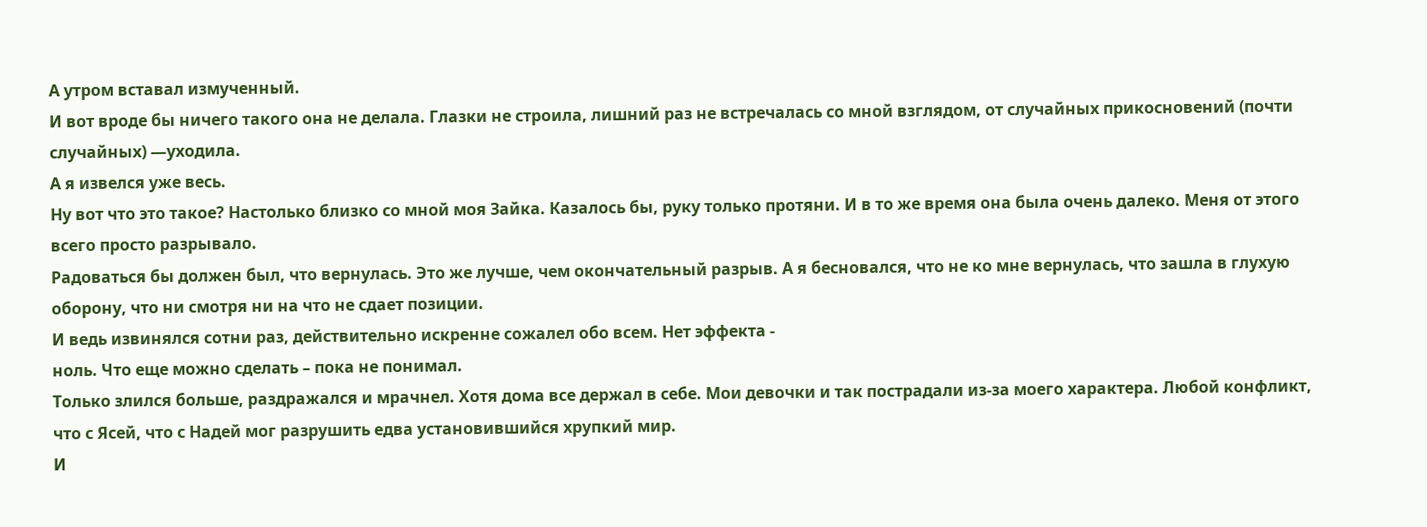А утром вставал измученный.
И вот вроде бы ничего такого она не делала. Глазки не строила, лишний раз не встречалась со мной взглядом, от случайных прикосновений (почти случайных) —уходила.
А я извелся уже весь.
Ну вот что это такое? Настолько близко со мной моя Зайка. Казалось бы, руку только протяни. И в то же время она была очень далеко. Меня от этого всего просто разрывало.
Радоваться бы должен был, что вернулась. Это же лучше, чем окончательный разрыв. А я бесновался, что не ко мне вернулась, что зашла в глухую оборону, что ни смотря ни на что не сдает позиции.
И ведь извинялся сотни раз, действительно искренне сожалел обо всем. Нет эффекта -
ноль. Что еще можно сделать – пока не понимал.
Только злился больше, раздражался и мрачнел. Хотя дома все держал в себе. Мои девочки и так пострадали из-за моего характера. Любой конфликт, что с Ясей, что с Надей мог разрушить едва установившийся хрупкий мир.
И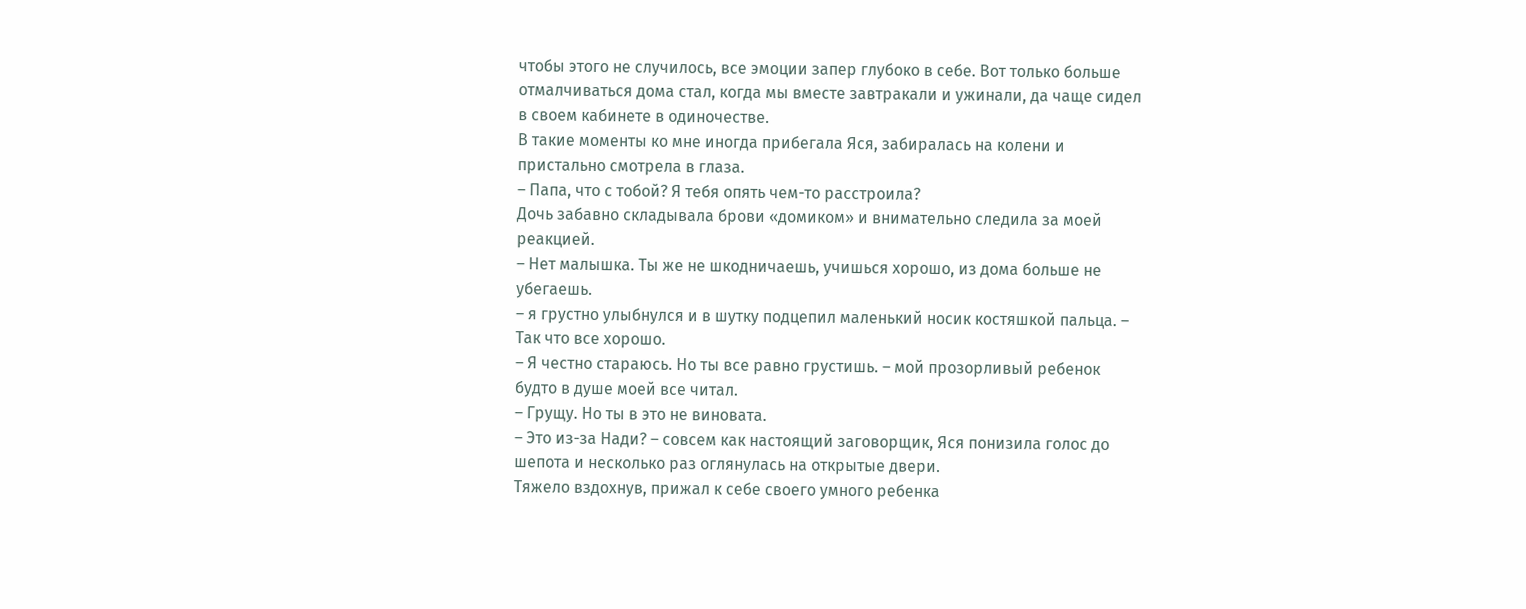чтобы этого не случилось, все эмоции запер глубоко в себе. Вот только больше отмалчиваться дома стал, когда мы вместе завтракали и ужинали, да чаще сидел в своем кабинете в одиночестве.
В такие моменты ко мне иногда прибегала Яся, забиралась на колени и пристально смотрела в глаза.
– Папа, что с тобой? Я тебя опять чем-то расстроила?
Дочь забавно складывала брови «домиком» и внимательно следила за моей реакцией.
– Нет малышка. Ты же не шкодничаешь, учишься хорошо, из дома больше не убегаешь.
– я грустно улыбнулся и в шутку подцепил маленький носик костяшкой пальца. – Так что все хорошо.
– Я честно стараюсь. Но ты все равно грустишь. – мой прозорливый ребенок будто в душе моей все читал.
– Грущу. Но ты в это не виновата.
– Это из-за Нади? – совсем как настоящий заговорщик, Яся понизила голос до шепота и несколько раз оглянулась на открытые двери.
Тяжело вздохнув, прижал к себе своего умного ребенка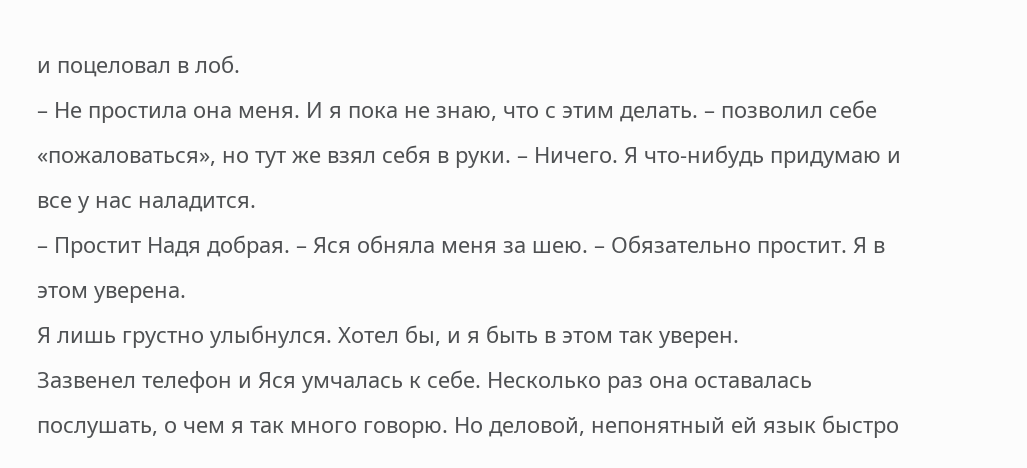и поцеловал в лоб.
– Не простила она меня. И я пока не знаю, что с этим делать. – позволил себе «пожаловаться», но тут же взял себя в руки. – Ничего. Я что-нибудь придумаю и все у нас наладится.
– Простит Надя добрая. – Яся обняла меня за шею. – Обязательно простит. Я в этом уверена.
Я лишь грустно улыбнулся. Хотел бы, и я быть в этом так уверен.
Зазвенел телефон и Яся умчалась к себе. Несколько раз она оставалась послушать, о чем я так много говорю. Но деловой, непонятный ей язык быстро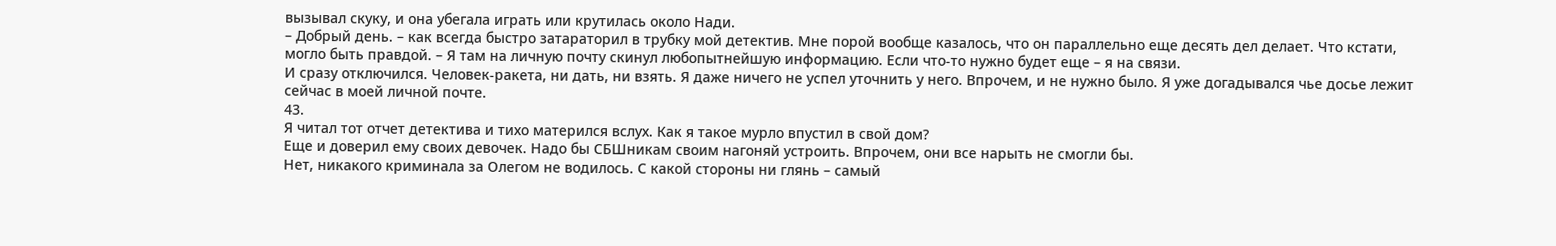вызывал скуку, и она убегала играть или крутилась около Нади.
– Добрый день. – как всегда быстро затараторил в трубку мой детектив. Мне порой вообще казалось, что он параллельно еще десять дел делает. Что кстати, могло быть правдой. – Я там на личную почту скинул любопытнейшую информацию. Если что-то нужно будет еще – я на связи.
И сразу отключился. Человек-ракета, ни дать, ни взять. Я даже ничего не успел уточнить у него. Впрочем, и не нужно было. Я уже догадывался чье досье лежит сейчас в моей личной почте.
43.
Я читал тот отчет детектива и тихо матерился вслух. Как я такое мурло впустил в свой дом?
Еще и доверил ему своих девочек. Надо бы СБШникам своим нагоняй устроить. Впрочем, они все нарыть не смогли бы.
Нет, никакого криминала за Олегом не водилось. С какой стороны ни глянь – самый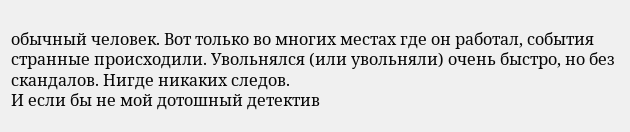обычный человек. Вот только во многих местах где он работал, события странные происходили. Увольнялся (или увольняли) очень быстро, но без скандалов. Нигде никаких следов.
И если бы не мой дотошный детектив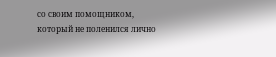со своим помощником, который не поленился лично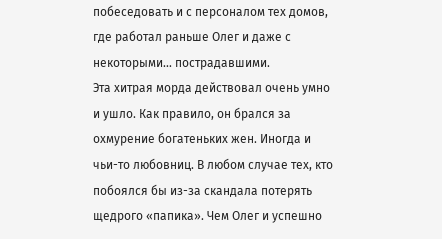побеседовать и с персоналом тех домов, где работал раньше Олег и даже с некоторыми... пострадавшими.
Эта хитрая морда действовал очень умно и ушло. Как правило, он брался за охмурение богатеньких жен. Иногда и чьи-то любовниц. В любом случае тех, кто побоялся бы из-за скандала потерять щедрого «папика». Чем Олег и успешно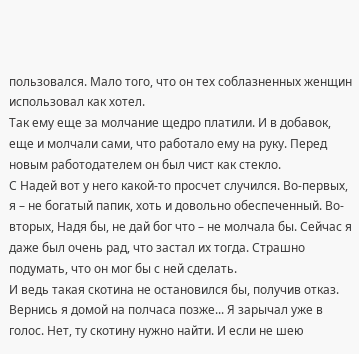пользовался. Мало того, что он тех соблазненных женщин использовал как хотел.
Так ему еще за молчание щедро платили. И в добавок, еще и молчали сами, что работало ему на руку. Перед новым работодателем он был чист как стекло.
С Надей вот у него какой-то просчет случился. Во-первых, я – не богатый папик, хоть и довольно обеспеченный. Во-вторых, Надя бы, не дай бог что – не молчала бы. Сейчас я даже был очень рад, что застал их тогда. Страшно подумать, что он мог бы с ней сделать.
И ведь такая скотина не остановился бы, получив отказ. Вернись я домой на полчаса позже... Я зарычал уже в голос. Нет, ту скотину нужно найти. И если не шею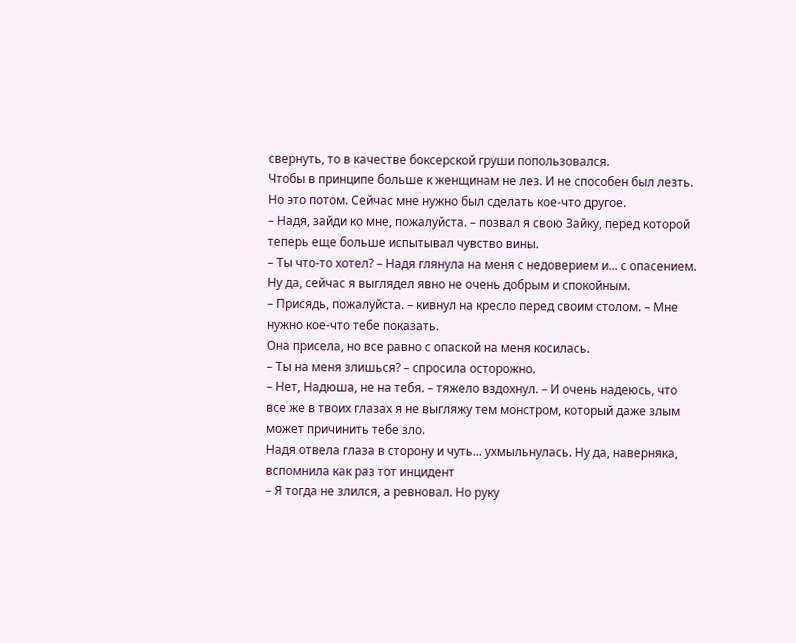свернуть, то в качестве боксерской груши попользовался.
Чтобы в принципе больше к женщинам не лез. И не способен был лезть.
Но это потом. Сейчас мне нужно был сделать кое-что другое.
– Надя, зайди ко мне, пожалуйста. – позвал я свою Зайку, перед которой теперь еще больше испытывал чувство вины.
– Ты что-то хотел? – Надя глянула на меня с недоверием и... с опасением.
Ну да, сейчас я выглядел явно не очень добрым и спокойным.
– Присядь, пожалуйста. – кивнул на кресло перед своим столом. – Мне нужно кое-что тебе показать.
Она присела, но все равно с опаской на меня косилась.
– Ты на меня злишься? – спросила осторожно.
– Нет, Надюша, не на тебя. – тяжело вздохнул. – И очень надеюсь, что все же в твоих глазах я не выгляжу тем монстром, который даже злым может причинить тебе зло.
Надя отвела глаза в сторону и чуть... ухмыльнулась. Ну да, наверняка, вспомнила как раз тот инцидент
– Я тогда не злился, а ревновал. Но руку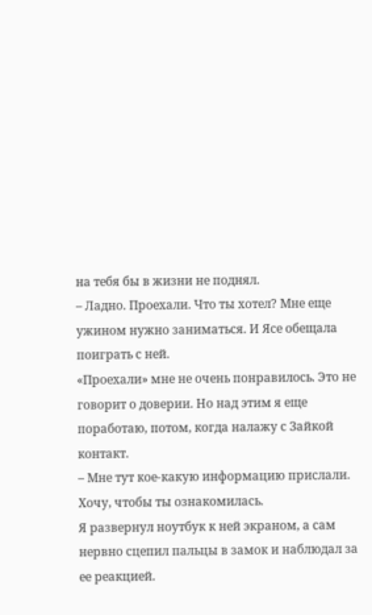на тебя бы в жизни не поднял.
– Ладно. Проехали. Что ты хотел? Мне еще ужином нужно заниматься. И Ясе обещала поиграть с ней.
«Проехали» мне не очень понравилось. Это не говорит о доверии. Но над этим я еще поработаю, потом, когда налажу с Зайкой контакт.
– Мне тут кое-какую информацию прислали. Хочу, чтобы ты ознакомилась.
Я развернул ноутбук к ней экраном, а сам нервно сцепил пальцы в замок и наблюдал за ее реакцией.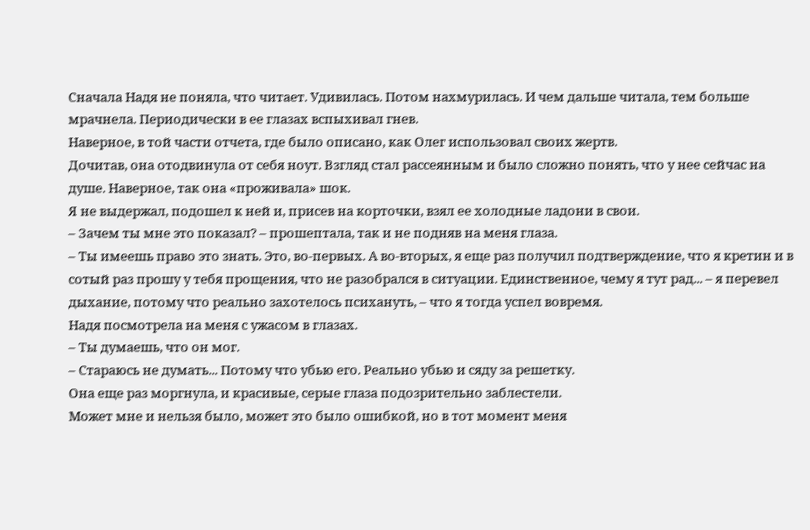Сначала Надя не поняла, что читает. Удивилась. Потом нахмурилась. И чем дальше читала, тем больше мрачнела. Периодически в ее глазах вспыхивал гнев.
Наверное, в той части отчета, где было описано, как Олег использовал своих жертв.
Дочитав, она отодвинула от себя ноут. Взгляд стал рассеянным и было сложно понять, что у нее сейчас на душе. Наверное, так она «проживала» шок.
Я не выдержал, подошел к ней и, присев на корточки, взял ее холодные ладони в свои.
– Зачем ты мне это показал? – прошептала, так и не подняв на меня глаза.
– Ты имеешь право это знать. Это, во-первых. А во-вторых, я еще раз получил подтверждение, что я кретин и в сотый раз прошу у тебя прощения, что не разобрался в ситуации. Единственное, чему я тут рад... – я перевел дыхание, потому что реально захотелось психануть, – что я тогда успел вовремя.
Надя посмотрела на меня с ужасом в глазах.
– Ты думаешь, что он мог.
– Стараюсь не думать... Потому что убью его. Реально убью и сяду за решетку.
Она еще раз моргнула, и красивые, серые глаза подозрительно заблестели.
Может мне и нельзя было, может это было ошибкой, но в тот момент меня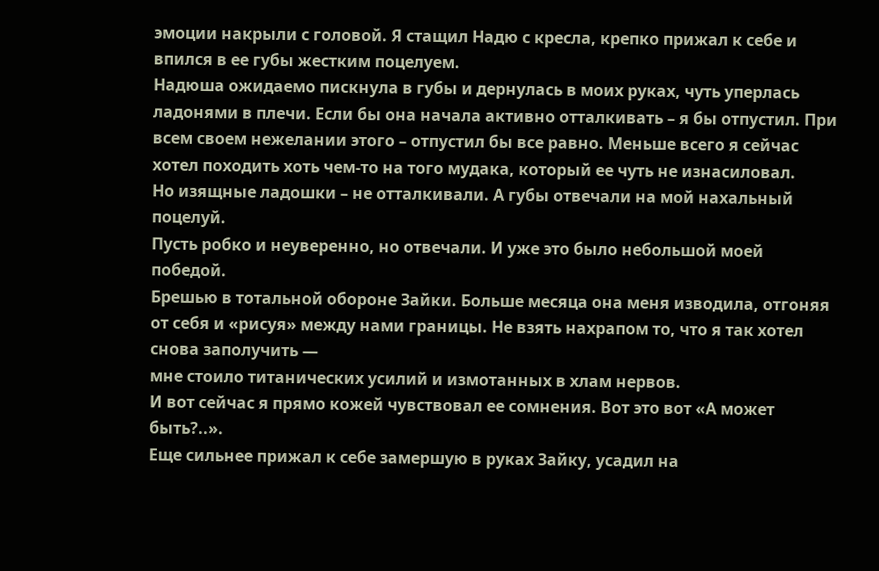эмоции накрыли с головой. Я стащил Надю с кресла, крепко прижал к себе и впился в ее губы жестким поцелуем.
Надюша ожидаемо пискнула в губы и дернулась в моих руках, чуть уперлась ладонями в плечи. Если бы она начала активно отталкивать – я бы отпустил. При всем своем нежелании этого – отпустил бы все равно. Меньше всего я сейчас хотел походить хоть чем-то на того мудака, который ее чуть не изнасиловал.
Но изящные ладошки – не отталкивали. А губы отвечали на мой нахальный поцелуй.
Пусть робко и неуверенно, но отвечали. И уже это было небольшой моей победой.
Брешью в тотальной обороне Зайки. Больше месяца она меня изводила, отгоняя от себя и «рисуя» между нами границы. Не взять нахрапом то, что я так хотел снова заполучить —
мне стоило титанических усилий и измотанных в хлам нервов.
И вот сейчас я прямо кожей чувствовал ее сомнения. Вот это вот «А может быть?..».
Еще сильнее прижал к себе замершую в руках Зайку, усадил на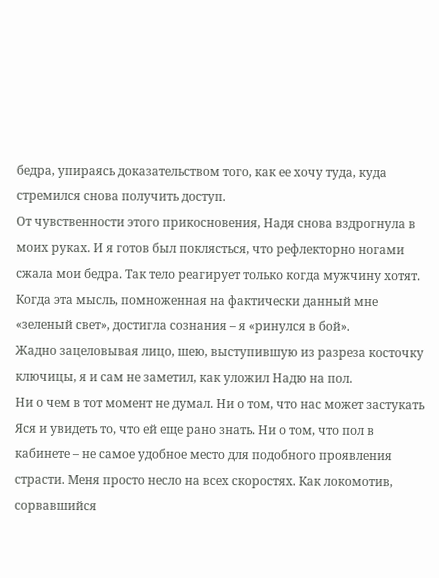бедра, упираясь доказательством того, как ее хочу туда, куда стремился снова получить доступ.
От чувственности этого прикосновения, Надя снова вздрогнула в моих руках. И я готов был поклясться, что рефлекторно ногами сжала мои бедра. Так тело реагирует только когда мужчину хотят. Когда эта мысль, помноженная на фактически данный мне «зеленый свет», достигла сознания – я «ринулся в бой».
Жадно зацеловывая лицо, шею, выступившую из разреза косточку ключицы, я и сам не заметил, как уложил Надю на пол.
Ни о чем в тот момент не думал. Ни о том, что нас может застукать Яся и увидеть то, что ей еще рано знать. Ни о том, что пол в кабинете – не самое удобное место для подобного проявления страсти. Меня просто несло на всех скоростях. Как локомотив, сорвавшийся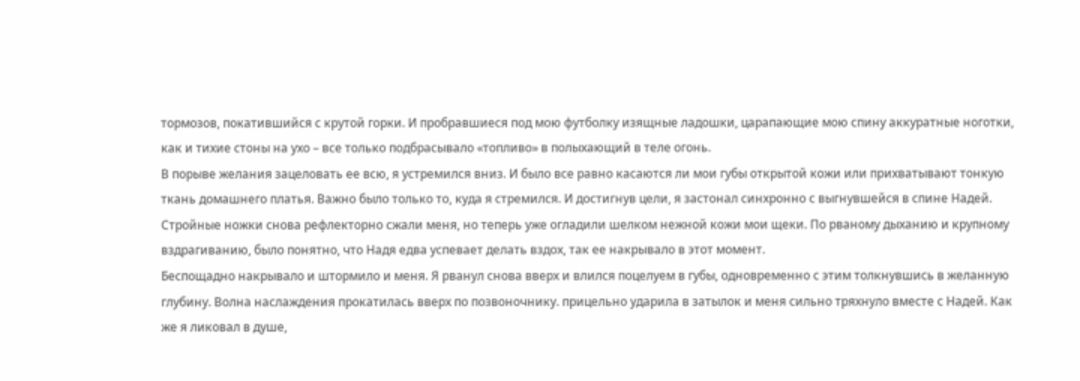тормозов, покатившийся с крутой горки. И пробравшиеся под мою футболку изящные ладошки, царапающие мою спину аккуратные ноготки, как и тихие стоны на ухо – все только подбрасывало «топливо» в полыхающий в теле огонь.
В порыве желания зацеловать ее всю, я устремился вниз. И было все равно касаются ли мои губы открытой кожи или прихватывают тонкую ткань домашнего платья. Важно было только то, куда я стремился. И достигнув цели, я застонал синхронно с выгнувшейся в спине Надей. Стройные ножки снова рефлекторно сжали меня, но теперь уже огладили шелком нежной кожи мои щеки. По рваному дыханию и крупному вздрагиванию, было понятно, что Надя едва успевает делать вздох, так ее накрывало в этот момент.
Беспощадно накрывало и штормило и меня. Я рванул снова вверх и влился поцелуем в губы, одновременно с этим толкнувшись в желанную глубину. Волна наслаждения прокатилась вверх по позвоночнику. прицельно ударила в затылок и меня сильно тряхнуло вместе с Надей. Как же я ликовал в душе,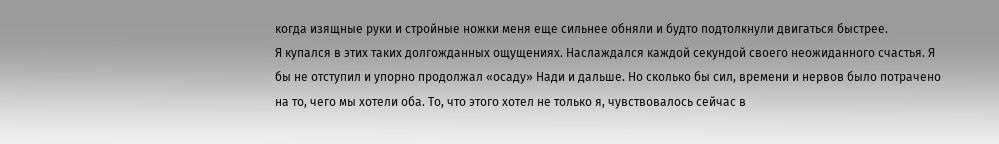когда изящные руки и стройные ножки меня еще сильнее обняли и будто подтолкнули двигаться быстрее.
Я купался в этих таких долгожданных ощущениях. Наслаждался каждой секундой своего неожиданного счастья. Я бы не отступил и упорно продолжал «осаду» Нади и дальше. Но сколько бы сил, времени и нервов было потрачено на то, чего мы хотели оба. То, что этого хотел не только я, чувствовалось сейчас в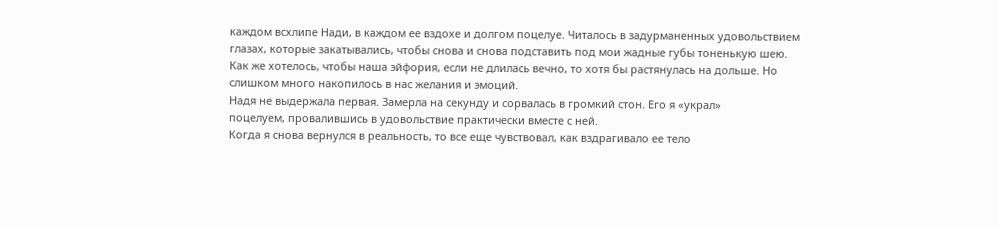каждом всхлипе Нади, в каждом ее вздохе и долгом поцелуе. Читалось в задурманенных удовольствием глазах, которые закатывались, чтобы снова и снова подставить под мои жадные губы тоненькую шею.
Как же хотелось, чтобы наша эйфория, если не длилась вечно, то хотя бы растянулась на дольше. Но слишком много накопилось в нас желания и эмоций.
Надя не выдержала первая. Замерла на секунду и сорвалась в громкий стон. Его я «украл»
поцелуем, провалившись в удовольствие практически вместе с ней.
Когда я снова вернулся в реальность, то все еще чувствовал, как вздрагивало ее тело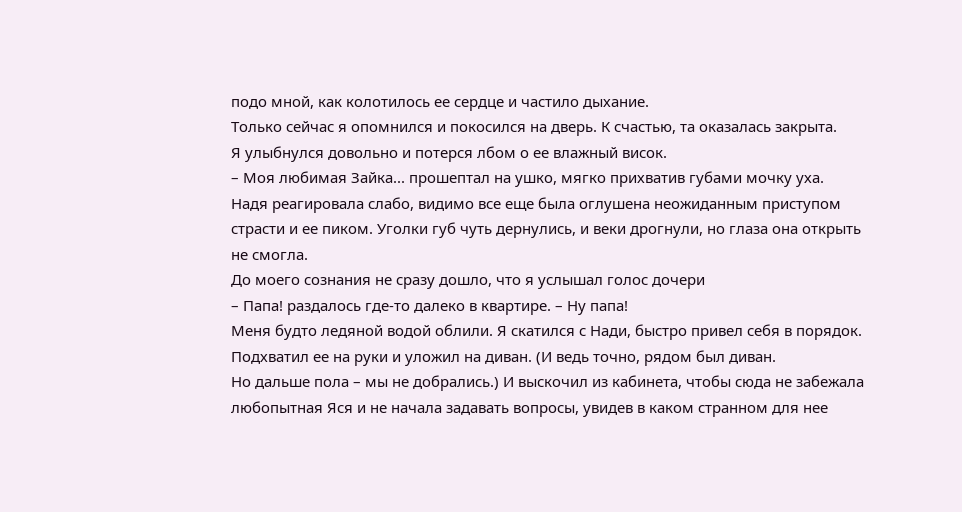подо мной, как колотилось ее сердце и частило дыхание.
Только сейчас я опомнился и покосился на дверь. К счастью, та оказалась закрыта.
Я улыбнулся довольно и потерся лбом о ее влажный висок.
– Моя любимая Зайка... прошептал на ушко, мягко прихватив губами мочку уха.
Надя реагировала слабо, видимо все еще была оглушена неожиданным приступом страсти и ее пиком. Уголки губ чуть дернулись, и веки дрогнули, но глаза она открыть не смогла.
До моего сознания не сразу дошло, что я услышал голос дочери
– Папа! раздалось где-то далеко в квартире. – Ну папа!
Меня будто ледяной водой облили. Я скатился с Нади, быстро привел себя в порядок.
Подхватил ее на руки и уложил на диван. (И ведь точно, рядом был диван.
Но дальше пола – мы не добрались.) И выскочил из кабинета, чтобы сюда не забежала любопытная Яся и не начала задавать вопросы, увидев в каком странном для нее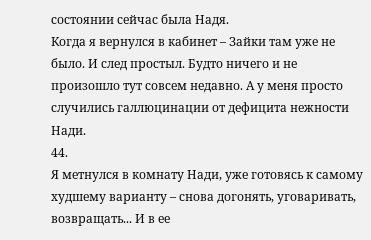состоянии сейчас была Надя.
Когда я вернулся в кабинет – Зайки там уже не было. И след простыл. Будто ничего и не произошло тут совсем недавно. А у меня просто случились галлюцинации от дефицита нежности Нади.
44.
Я метнулся в комнату Нади, уже готовясь к самому худшему варианту – снова догонять, уговаривать, возвращать... И в ее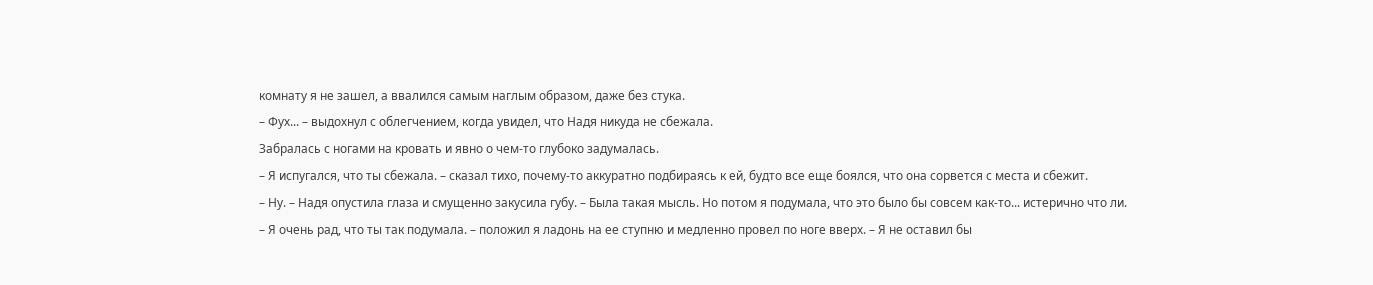комнату я не зашел, а ввалился самым наглым образом, даже без стука.
– Фух... – выдохнул с облегчением, когда увидел, что Надя никуда не сбежала.
Забралась с ногами на кровать и явно о чем-то глубоко задумалась.
– Я испугался, что ты сбежала. – сказал тихо, почему-то аккуратно подбираясь к ей, будто все еще боялся, что она сорвется с места и сбежит.
– Ну. – Надя опустила глаза и смущенно закусила губу. – Была такая мысль. Но потом я подумала, что это было бы совсем как-то... истерично что ли.
– Я очень рад, что ты так подумала. – положил я ладонь на ее ступню и медленно провел по ноге вверх. – Я не оставил бы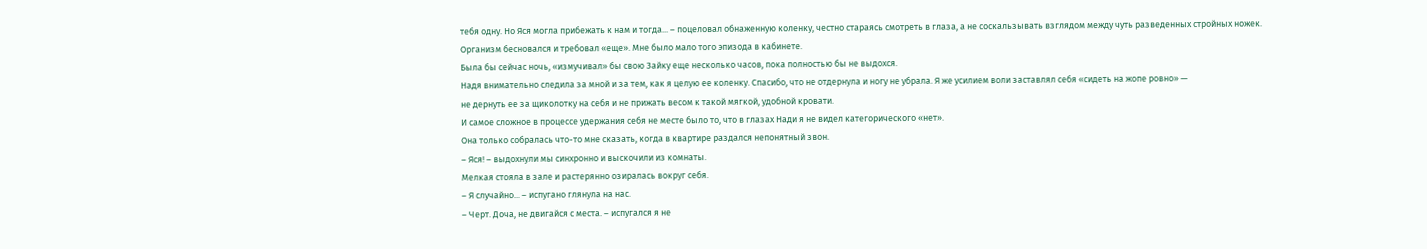тебя одну. Но Яся могла прибежать к нам и тогда... – поцеловал обнаженную коленку, честно стараясь смотреть в глаза, а не соскальзывать взглядом между чуть разведенных стройных ножек.
Организм бесновался и требовал «еще». Мне было мало того эпизода в кабинете.
Была бы сейчас ночь, «измучивал» бы свою Зайку еще несколько часов, пока полностью бы не выдохся.
Надя внимательно следила за мной и за тем, как я целую ее коленку. Спасибо, что не отдернула и ногу не убрала. Я же усилием воли заставлял себя «сидеть на жопе ровно» —
не дернуть ее за щиколотку на себя и не прижать весом к такой мягкой, удобной кровати.
И самое сложное в процессе удержания себя не месте было то, что в глазах Нади я не видел категорического «нет».
Она только собралась что-то мне сказать, когда в квартире раздался непонятный звон.
– Яся! – выдохнули мы синхронно и выскочили из комнаты.
Мелкая стояла в зале и растерянно озиралась вокруг себя.
– Я случайно... – испугано глянула на нас.
– Черт. Доча, не двигайся с места. – испугался я не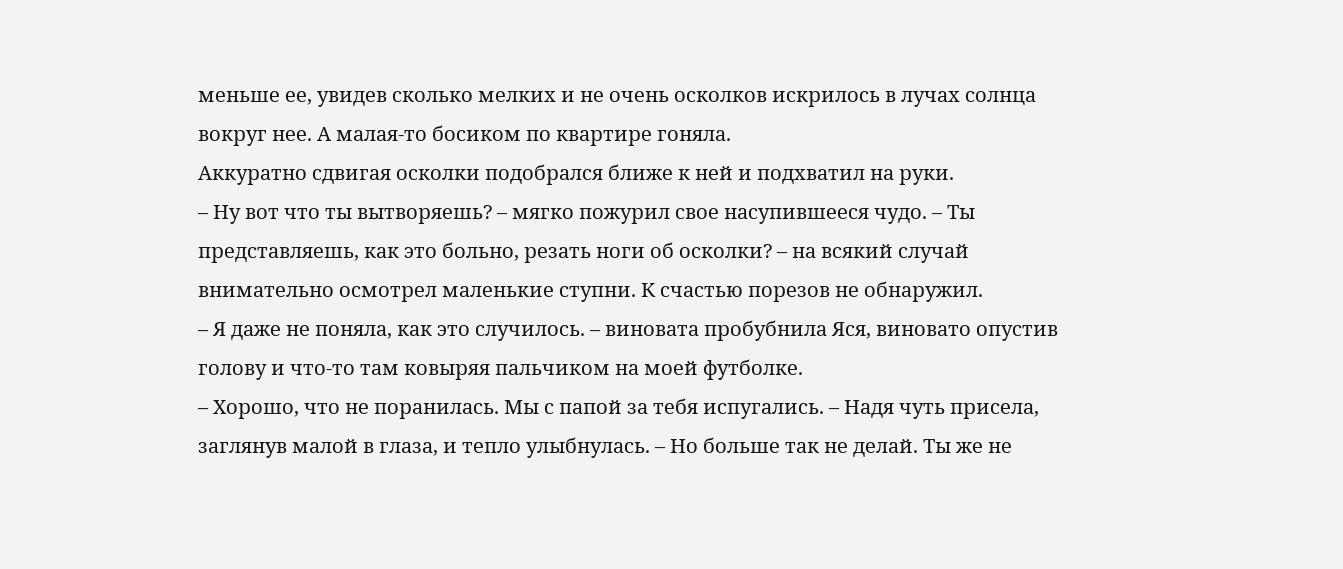меньше ее, увидев сколько мелких и не очень осколков искрилось в лучах солнца вокруг нее. А малая-то босиком по квартире гоняла.
Аккуратно сдвигая осколки подобрался ближе к ней и подхватил на руки.
– Ну вот что ты вытворяешь? – мягко пожурил свое насупившееся чудо. – Ты представляешь, как это больно, резать ноги об осколки? – на всякий случай внимательно осмотрел маленькие ступни. К счастью порезов не обнаружил.
– Я даже не поняла, как это случилось. – виновата пробубнила Яся, виновато опустив голову и что-то там ковыряя пальчиком на моей футболке.
– Хорошо, что не поранилась. Мы с папой за тебя испугались. – Надя чуть присела, заглянув малой в глаза, и тепло улыбнулась. – Но больше так не делай. Ты же не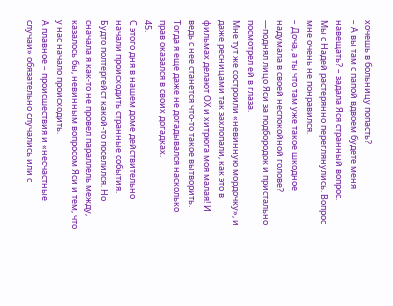хочешь в больницу попасть?
– А вы там с папой вдвоем будете меня навещать? – задала Яся странный вопрос.
Мы с Надей растерянно переглянулись. Вопрос мне очень не понравился.
– Доча, а ты что там уже такое шкодное надумала в своей неспокойной голове? —поднял лицо Яси за подбородок и пристально посмотрел ей в глаза.
Мне тут же состроили «невинную мордочку», и даже ресницами так захлопали, как это в фильмах делают ОХ и хитрюга моя малая! И ведь с нее станется что-то такое вытворить.
Тогда я еще даже не догадывался насколько прав оказался в своих догадках.
45.
С этого дня в нашем доме действительно начали происходить странные события.
Будто полтергейст какой-то поселился. Но сначала я как-то не провел параллель между, казалось бы, невинным вопросом Яси и тем, что у нас начало происходить.
А плавное – происшествия и «несчастные случаи» обязательно случались или с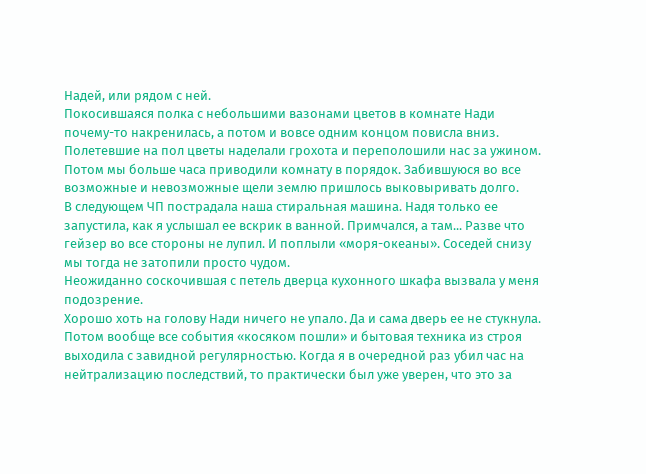Надей, или рядом с ней.
Покосившаяся полка с небольшими вазонами цветов в комнате Нади почему-то накренилась, а потом и вовсе одним концом повисла вниз. Полетевшие на пол цветы наделали грохота и переполошили нас за ужином. Потом мы больше часа приводили комнату в порядок. Забившуюся во все возможные и невозможные щели землю пришлось выковыривать долго.
В следующем ЧП пострадала наша стиральная машина. Надя только ее запустила, как я услышал ее вскрик в ванной. Примчался, а там... Разве что гейзер во все стороны не лупил. И поплыли «моря-океаны». Соседей снизу мы тогда не затопили просто чудом.
Неожиданно соскочившая с петель дверца кухонного шкафа вызвала у меня подозрение.
Хорошо хоть на голову Нади ничего не упало. Да и сама дверь ее не стукнула.
Потом вообще все события «косяком пошли» и бытовая техника из строя выходила с завидной регулярностью. Когда я в очередной раз убил час на нейтрализацию последствий, то практически был уже уверен, что это за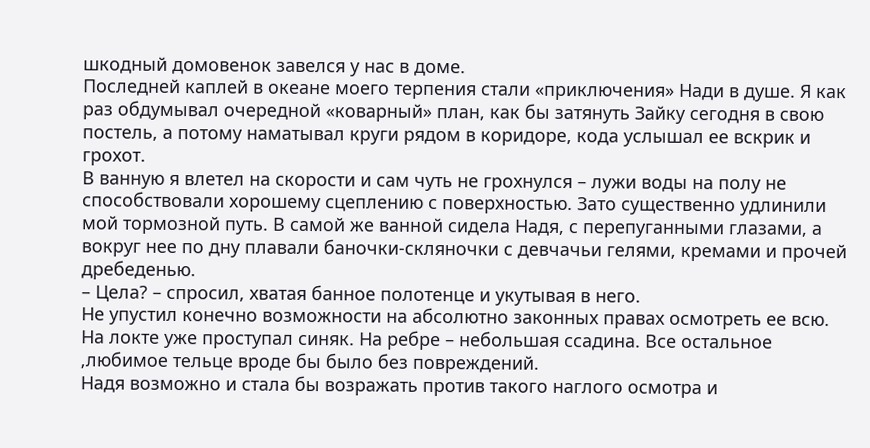шкодный домовенок завелся у нас в доме.
Последней каплей в океане моего терпения стали «приключения» Нади в душе. Я как раз обдумывал очередной «коварный» план, как бы затянуть Зайку сегодня в свою постель, а потому наматывал круги рядом в коридоре, кода услышал ее вскрик и грохот.
В ванную я влетел на скорости и сам чуть не грохнулся – лужи воды на полу не способствовали хорошему сцеплению с поверхностью. Зато существенно удлинили мой тормозной путь. В самой же ванной сидела Надя, с перепуганными глазами, а вокруг нее по дну плавали баночки-скляночки с девчачьи гелями, кремами и прочей дребеденью.
– Цела? – спросил, хватая банное полотенце и укутывая в него.
Не упустил конечно возможности на абсолютно законных правах осмотреть ее всю.
На локте уже проступал синяк. На ребре – небольшая ссадина. Все остальное ‚любимое тельце вроде бы было без повреждений.
Надя возможно и стала бы возражать против такого наглого осмотра и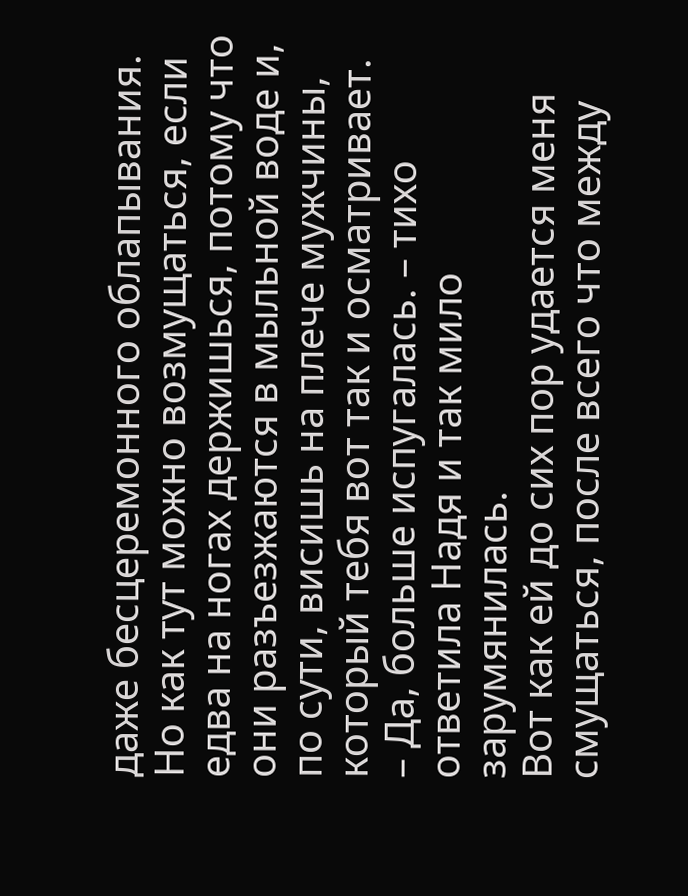даже бесцеремонного облапывания. Но как тут можно возмущаться, если едва на ногах держишься, потому что они разъезжаются в мыльной воде и, по сути, висишь на плече мужчины, который тебя вот так и осматривает.
– Да, больше испугалась. – тихо ответила Надя и так мило зарумянилась.
Вот как ей до сих пор удается меня смущаться, после всего что между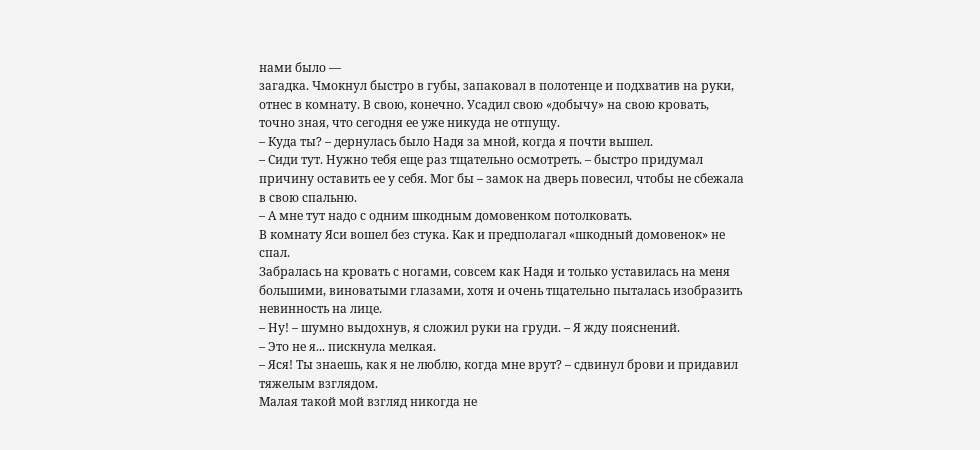нами было —
загадка. Чмокнул быстро в губы, запаковал в полотенце и подхватив на руки, отнес в комнату. В свою, конечно. Усадил свою «добычу» на свою кровать, точно зная, что сегодня ее уже никуда не отпущу.
– Куда ты? – дернулась было Надя за мной, когда я почти вышел.
– Сиди тут. Нужно тебя еще раз тщательно осмотреть. – быстро придумал причину оставить ее у себя. Мог бы – замок на дверь повесил, чтобы не сбежала в свою спальню.
– А мне тут надо с одним шкодным домовенком потолковать.
В комнату Яси вошел без стука. Как и предполагал «шкодный домовенок» не спал.
Забралась на кровать с ногами, совсем как Надя и только уставилась на меня большими, виноватыми глазами, хотя и очень тщательно пыталась изобразить невинность на лице.
– Ну! – шумно выдохнув, я сложил руки на груди. – Я жду пояснений.
– Это не я... пискнула мелкая.
– Яся! Ты знаешь, как я не люблю, когда мне врут? – сдвинул брови и придавил тяжелым взглядом.
Малая такой мой взгляд никогда не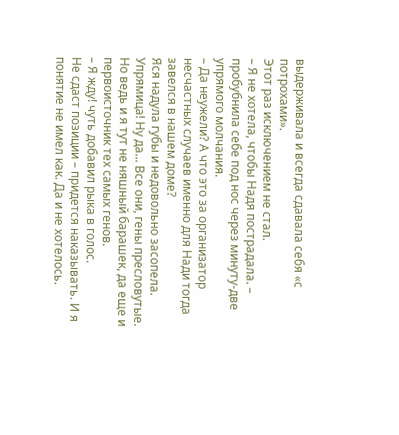выдерживала и всегда сдавала себя «с потрохами».
Этот раз исключением не стал.
– Я не хотела, чтобы Надя пострадала. – пробубнила себе под нос через минуту-две упрямого молчания.
– Да неужели? А что это за организатор несчастных случаев именно для Нади тогда завелся в нашем доме?
Яся надула губы и недовольно засопела. Упрямица! Ну да... Все они, гены пресловутые. Но ведь и я тут не няшный барашек, да еще и первоисточник тех самых генов.
– Я жду! чуть добавил рыка в голос.
Не сдаст позиции – придется наказывать. И я понятие не имел как. Да и не хотелось.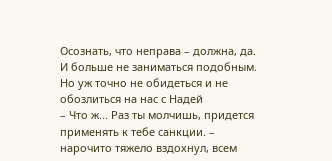Осознать, что неправа – должна, да. И больше не заниматься подобным.
Но уж точно не обидеться и не обозлиться на нас с Надей
– Что ж... Раз ты молчишь, придется применять к тебе санкции. – нарочито тяжело вздохнул, всем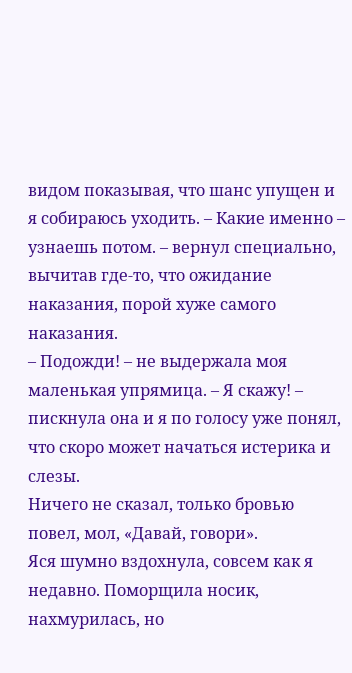видом показывая, что шанс упущен и я собираюсь уходить. – Какие именно – узнаешь потом. – вернул специально, вычитав где-то, что ожидание наказания, порой хуже самого наказания.
– Подожди! – не выдержала моя маленькая упрямица. – Я скажу! – пискнула она и я по голосу уже понял, что скоро может начаться истерика и слезы.
Ничего не сказал, только бровью повел, мол, «Давай, говори».
Яся шумно вздохнула, совсем как я недавно. Поморщила носик, нахмурилась, но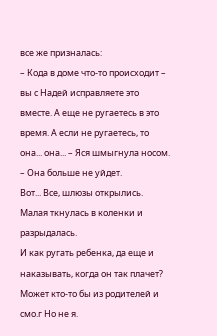все же призналась:
– Кода в доме что-то происходит – вы с Надей исправляете это вместе. А еще не ругаетесь в это время. А если не ругаетесь, то она... она... – Яся шмыгнула носом.
– Она больше не уйдет.
Вот... Все, шлюзы открылись. Малая ткнулась в коленки и разрыдалась.
И как ругать ребенка, да еще и наказывать, когда он так плачет? Может кто-то бы из родителей и смо.г Но не я.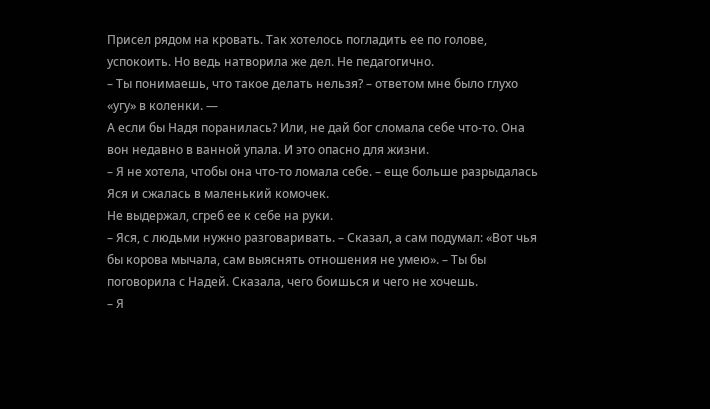Присел рядом на кровать. Так хотелось погладить ее по голове, успокоить. Но ведь натворила же дел. Не педагогично.
– Ты понимаешь, что такое делать нельзя? – ответом мне было глухо «угу» в коленки. —
А если бы Надя поранилась? Или, не дай бог сломала себе что-то. Она вон недавно в ванной упала. И это опасно для жизни.
– Я не хотела, чтобы она что-то ломала себе. – еще больше разрыдалась Яся и сжалась в маленький комочек.
Не выдержал, сгреб ее к себе на руки.
– Яся, с людьми нужно разговаривать. – Сказал, а сам подумал: «Вот чья бы корова мычала, сам выяснять отношения не умею». – Ты бы поговорила с Надей. Сказала, чего боишься и чего не хочешь.
– Я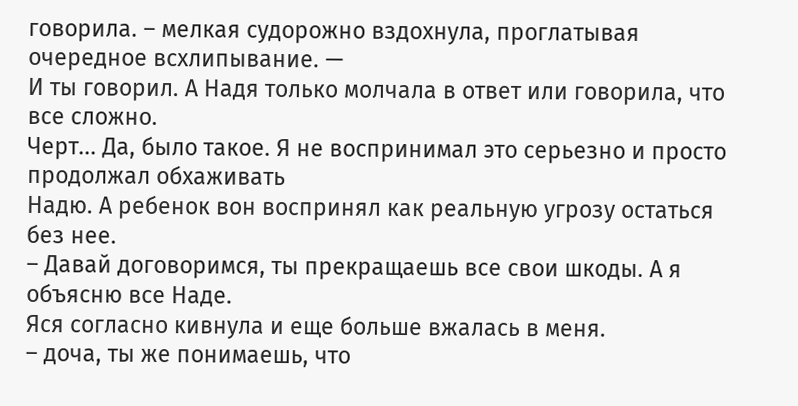говорила. – мелкая судорожно вздохнула, проглатывая очередное всхлипывание. —
И ты говорил. А Надя только молчала в ответ или говорила, что все сложно.
Черт... Да, было такое. Я не воспринимал это серьезно и просто продолжал обхаживать
Надю. А ребенок вон воспринял как реальную угрозу остаться без нее.
– Давай договоримся, ты прекращаешь все свои шкоды. А я объясню все Наде.
Яся согласно кивнула и еще больше вжалась в меня.
– доча, ты же понимаешь, что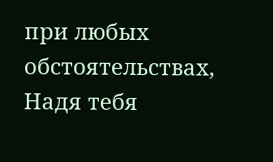при любых обстоятельствах, Надя тебя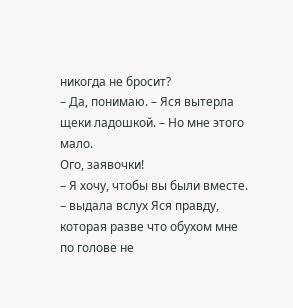никогда не бросит?
– Да, понимаю. – Яся вытерла щеки ладошкой. – Но мне этого мало.
Ого, заявочки!
– Я хочу, чтобы вы были вместе. – выдала вслух Яся правду, которая разве что обухом мне по голове не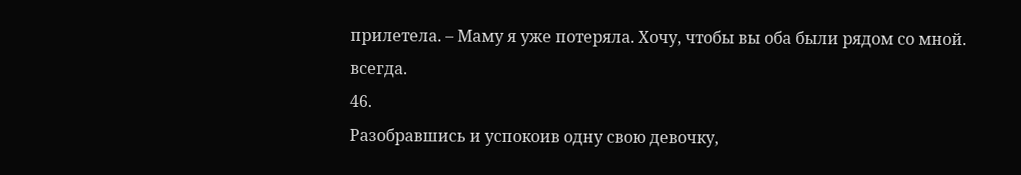прилетела. – Маму я уже потеряла. Хочу, чтобы вы оба были рядом со мной. всегда.
46.
Разобравшись и успокоив одну свою девочку,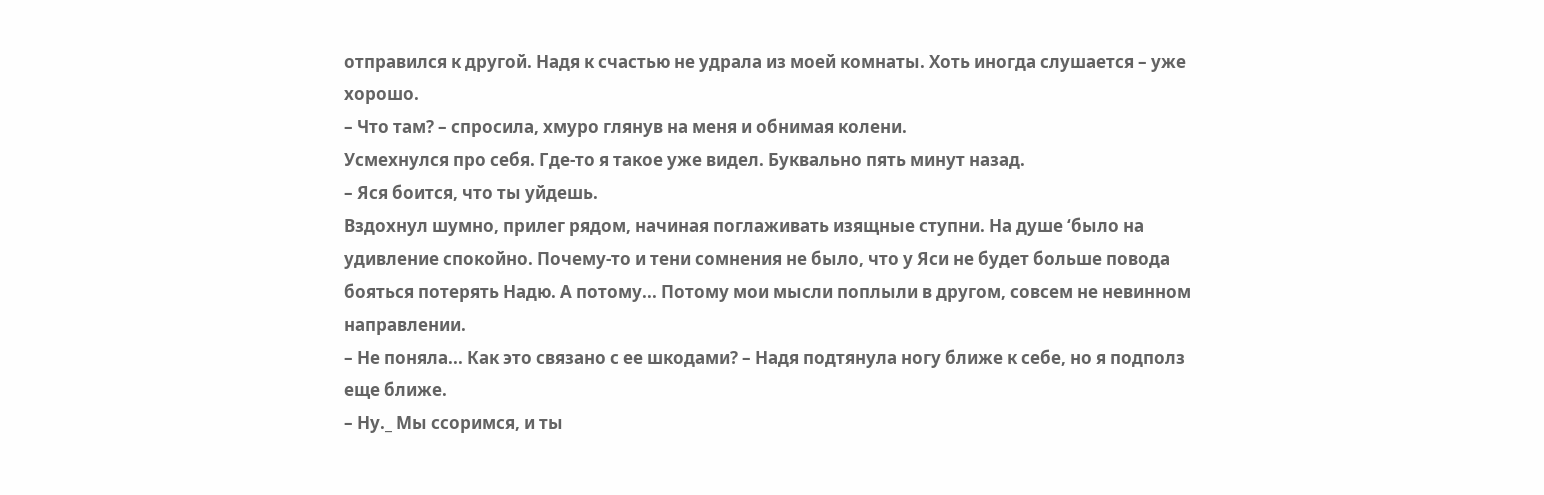отправился к другой. Надя к счастью не удрала из моей комнаты. Хоть иногда слушается – уже хорошо.
– Что там? – спросила, хмуро глянув на меня и обнимая колени.
Усмехнулся про себя. Где-то я такое уже видел. Буквально пять минут назад.
– Яся боится, что ты уйдешь.
Вздохнул шумно, прилег рядом, начиная поглаживать изящные ступни. На душе ‘было на удивление спокойно. Почему-то и тени сомнения не было, что у Яси не будет больше повода бояться потерять Надю. А потому... Потому мои мысли поплыли в другом, совсем не невинном направлении.
– Не поняла... Как это связано с ее шкодами? – Надя подтянула ногу ближе к себе, но я подполз еще ближе.
– Ну._ Мы ссоримся, и ты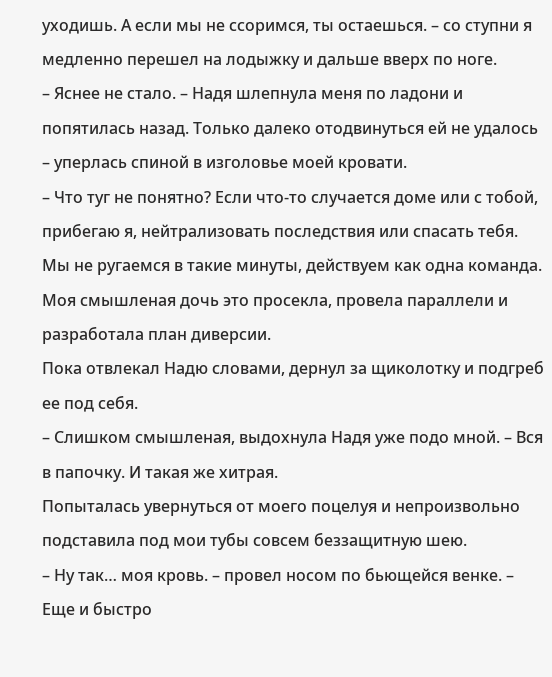уходишь. А если мы не ссоримся, ты остаешься. – со ступни я медленно перешел на лодыжку и дальше вверх по ноге.
– Яснее не стало. – Надя шлепнула меня по ладони и попятилась назад. Только далеко отодвинуться ей не удалось – уперлась спиной в изголовье моей кровати.
– Что туг не понятно? Если что-то случается доме или с тобой, прибегаю я, нейтрализовать последствия или спасать тебя. Мы не ругаемся в такие минуты, действуем как одна команда. Моя смышленая дочь это просекла, провела параллели и разработала план диверсии.
Пока отвлекал Надю словами, дернул за щиколотку и подгреб ее под себя.
– Слишком смышленая, выдохнула Надя уже подо мной. – Вся в папочку. И такая же хитрая.
Попыталась увернуться от моего поцелуя и непроизвольно подставила под мои тубы совсем беззащитную шею.
– Ну так… моя кровь. – провел носом по бьющейся венке. – Еще и быстро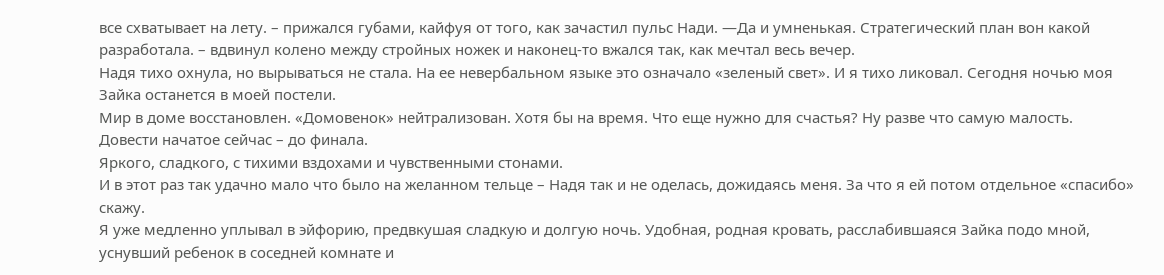все схватывает на лету. – прижался губами, кайфуя от того, как зачастил пульс Нади. —Да и умненькая. Стратегический план вон какой разработала. – вдвинул колено между стройных ножек и наконец-то вжался так, как мечтал весь вечер.
Надя тихо охнула, но вырываться не стала. На ее невербальном языке это означало «зеленый свет». И я тихо ликовал. Сегодня ночью моя Зайка останется в моей постели.
Мир в доме восстановлен. «Домовенок» нейтрализован. Хотя бы на время. Что еще нужно для счастья? Ну разве что самую малость. Довести начатое сейчас – до финала.
Яркого, сладкого, с тихими вздохами и чувственными стонами.
И в этот раз так удачно мало что было на желанном тельце – Надя так и не оделась, дожидаясь меня. За что я ей потом отдельное «спасибо» скажу.
Я уже медленно уплывал в эйфорию, предвкушая сладкую и долгую ночь. Удобная, родная кровать, расслабившаяся Зайка подо мной, уснувший ребенок в соседней комнате и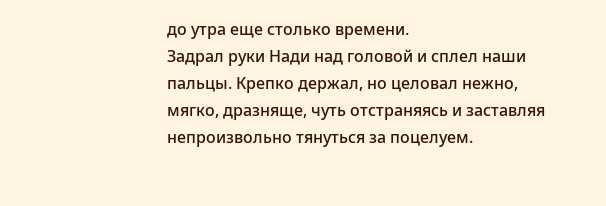до утра еще столько времени.
Задрал руки Нади над головой и сплел наши пальцы. Крепко держал, но целовал нежно, мягко, дразняще, чуть отстраняясь и заставляя непроизвольно тянуться за поцелуем.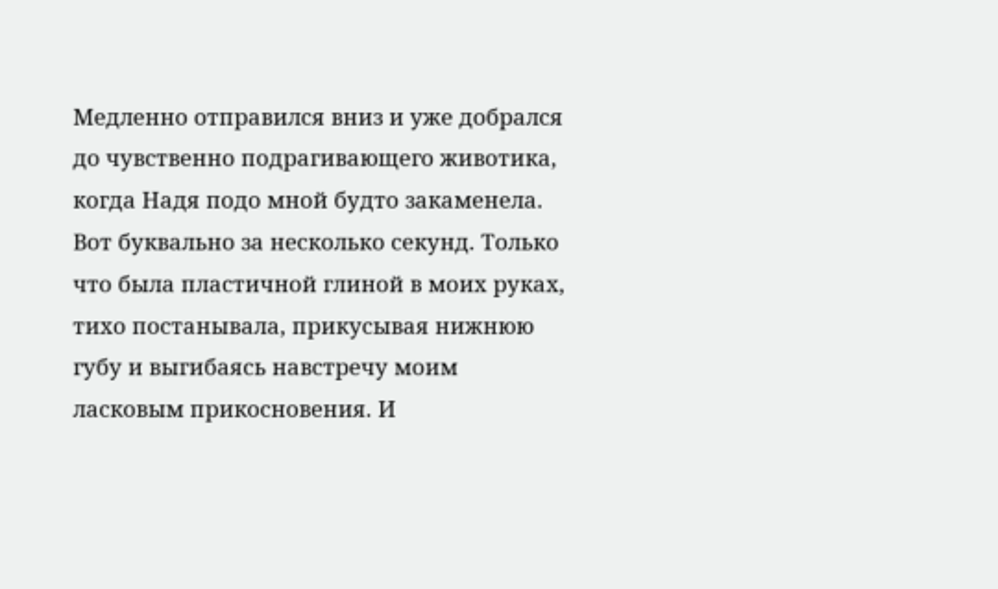Медленно отправился вниз и уже добрался до чувственно подрагивающего животика, когда Надя подо мной будто закаменела. Вот буквально за несколько секунд. Только что была пластичной глиной в моих руках, тихо постанывала, прикусывая нижнюю губу и выгибаясь навстречу моим ласковым прикосновения. И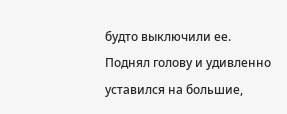будто выключили ее.
Поднял голову и удивленно уставился на большие,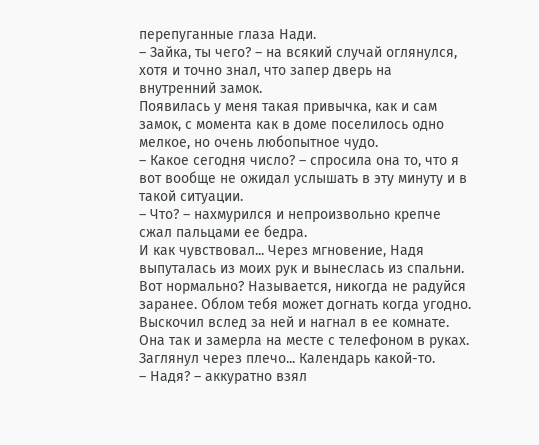перепуганные глаза Нади.
– Зайка, ты чего? – на всякий случай оглянулся, хотя и точно знал, что запер дверь на внутренний замок.
Появилась у меня такая привычка, как и сам замок, с момента как в доме поселилось одно мелкое, но очень любопытное чудо.
– Какое сегодня число? – спросила она то, что я вот вообще не ожидал услышать в эту минуту и в такой ситуации.
– Что? – нахмурился и непроизвольно крепче сжал пальцами ее бедра.
И как чувствовал... Через мгновение, Надя выпуталась из моих рук и вынеслась из спальни.
Вот нормально? Называется, никогда не радуйся заранее. Облом тебя может догнать когда угодно.
Выскочил вслед за ней и нагнал в ее комнате. Она так и замерла на месте с телефоном в руках. Заглянул через плечо... Календарь какой-то.
– Надя? – аккуратно взял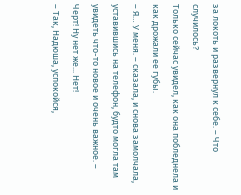за локоть и развернул к себе. – Что случилось?
Только сейчас увидел, как она побледнела и как дрожали ее губы.
– Я… У меня. – сказала, и снова замолчала, уставившись на телефон, будто могла там увидеть что-то новое и очень важное. – Черт! Ну нет же... Нет!
– Так, Надюша, успокойся,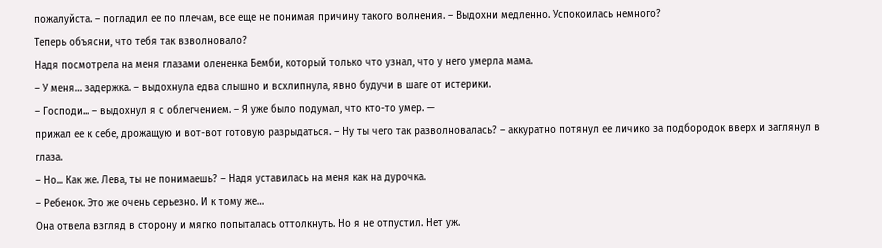пожалуйста. – погладил ее по плечам, все еще не понимая причину такого волнения. – Выдохни медленно. Успокоилась немного?
Теперь объясни, что тебя так взволновало?
Надя посмотрела на меня глазами олененка Бемби, который только что узнал, что у него умерла мама.
– У меня… задержка. – выдохнула едва слышно и всхлипнула, явно будучи в шаге от истерики.
– Господи... – выдохнул я с облегчением. – Я уже было подумал, что кто-то умер. —
прижал ее к себе, дрожащую и вот-вот готовую разрыдаться. – Ну ты чего так разволновалась? – аккуратно потянул ее личико за подбородок вверх и заглянул в глаза.
– Но... Как же. Лева, ты не понимаешь? – Надя уставилась на меня как на дурочка.
– Ребенок. Это же очень серьезно. И к тому же…
Она отвела взгляд в сторону и мягко попыталась оттолкнуть. Но я не отпустил. Нет уж.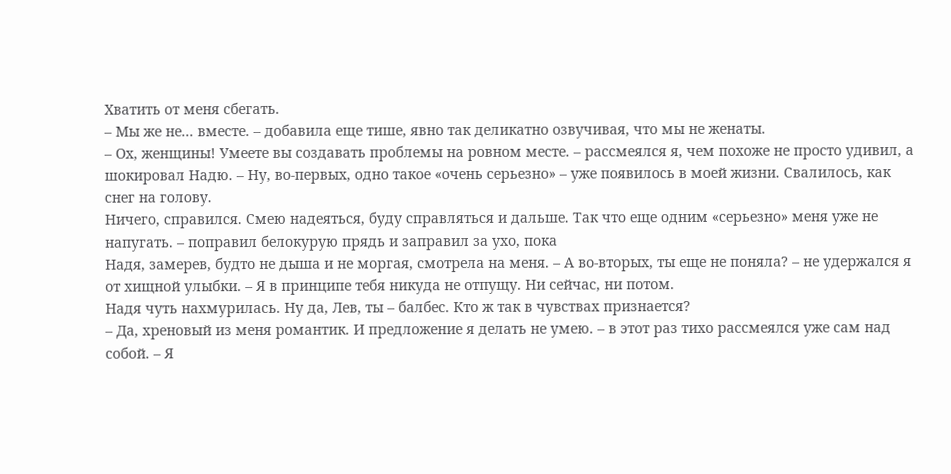Хватить от меня сбегать.
– Мы же не... вместе. – добавила еще тише, явно так деликатно озвучивая, что мы не женаты.
– Ох, женщины! Умеете вы создавать проблемы на ровном месте. – рассмеялся я, чем похоже не просто удивил, а шокировал Надю. – Ну, во-первых, одно такое «очень серьезно» – уже появилось в моей жизни. Свалилось, как снег на голову.
Ничего, справился. Смею надеяться, буду справляться и дальше. Так что еще одним «серьезно» меня уже не напугать. – поправил белокурую прядь и заправил за ухо, пока
Надя, замерев, будто не дыша и не моргая, смотрела на меня. – А во-вторых, ты еще не поняла? – не удержался я от хищной улыбки. – Я в принципе тебя никуда не отпущу. Ни сейчас, ни потом.
Надя чуть нахмурилась. Ну да, Лев, ты – балбес. Кто ж так в чувствах признается?
– Да, хреновый из меня романтик. И предложение я делать не умею. – в этот раз тихо рассмеялся уже сам над собой. – Я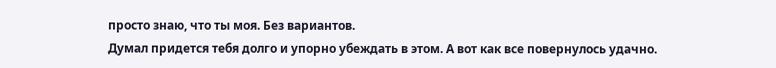просто знаю, что ты моя. Без вариантов.
Думал придется тебя долго и упорно убеждать в этом. А вот как все повернулось удачно.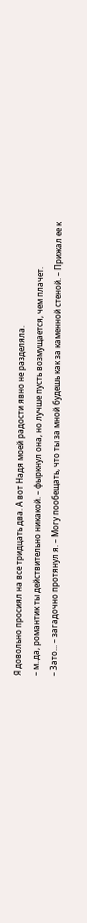Я довольно просиял на все тридцать два. А вот Надя моей радости явно не разделяла.
– м..да, романтик ты действительно никакой. – фыркнул она, но лучше пусть возмущается, чем плачет.
– Зато... – загадочно протянул я. – Могу пообещать, что ты за мной будешь как за каменной стеной. – Прижал ее к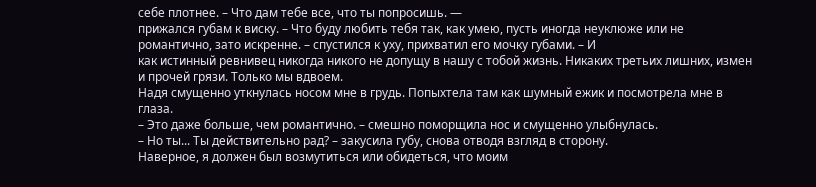себе плотнее. – Что дам тебе все, что ты попросишь. —
прижался губам к виску. – Что буду любить тебя так, как умею, пусть иногда неуклюже или не романтично, зато искренне. – спустился к уху, прихватил его мочку губами. – И
как истинный ревнивец никогда никого не допущу в нашу с тобой жизнь. Никаких третьих лишних, измен и прочей грязи. Только мы вдвоем.
Надя смущенно уткнулась носом мне в грудь. Попыхтела там как шумный ежик и посмотрела мне в глаза.
– Это даже больше, чем романтично. – смешно поморщила нос и смущенно улыбнулась.
– Но ты... Ты действительно рад? – закусила губу, снова отводя взгляд в сторону.
Наверное, я должен был возмутиться или обидеться, что моим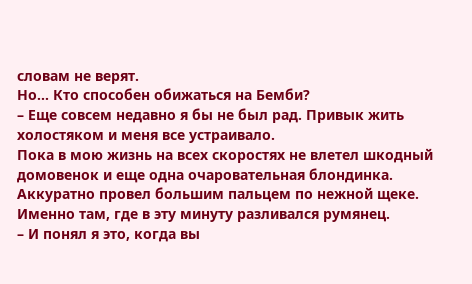словам не верят.
Но... Кто способен обижаться на Бемби?
– Еще совсем недавно я бы не был рад. Привык жить холостяком и меня все устраивало.
Пока в мою жизнь на всех скоростях не влетел шкодный домовенок и еще одна очаровательная блондинка.
Аккуратно провел большим пальцем по нежной щеке. Именно там, где в эту минуту разливался румянец.
– И понял я это, когда вы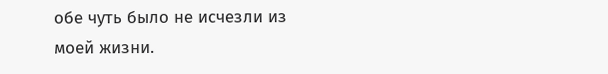обе чуть было не исчезли из моей жизни.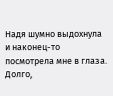Надя шумно выдохнула и наконец-то посмотрела мне в глаза. Долго,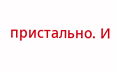пристально. И